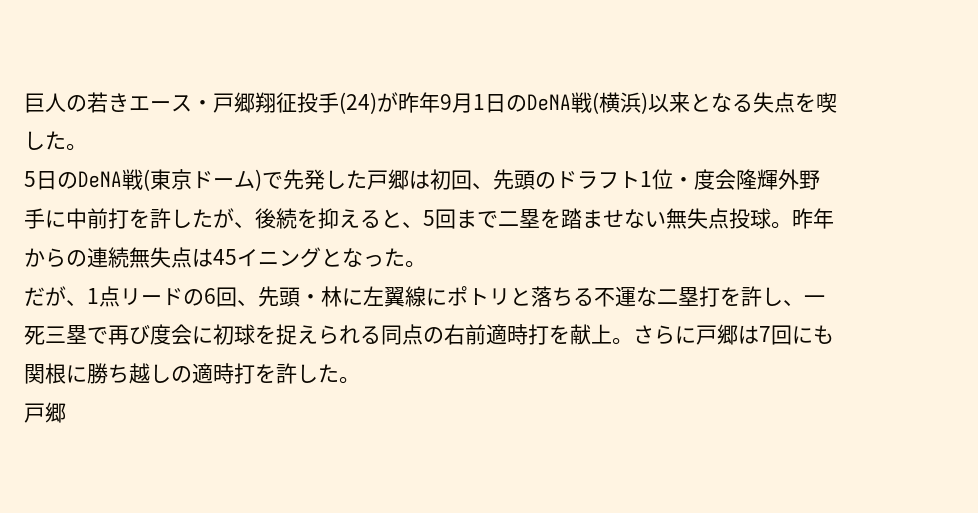巨人の若きエース・戸郷翔征投手(24)が昨年9月1日のDeNA戦(横浜)以来となる失点を喫した。
5日のDeNA戦(東京ドーム)で先発した戸郷は初回、先頭のドラフト1位・度会隆輝外野手に中前打を許したが、後続を抑えると、5回まで二塁を踏ませない無失点投球。昨年からの連続無失点は45イニングとなった。
だが、1点リードの6回、先頭・林に左翼線にポトリと落ちる不運な二塁打を許し、一死三塁で再び度会に初球を捉えられる同点の右前適時打を献上。さらに戸郷は7回にも関根に勝ち越しの適時打を許した。
戸郷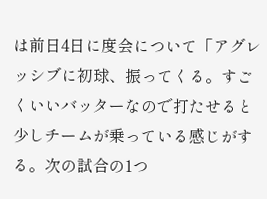は前日4日に度会について「アグレッシブに初球、振ってくる。すごくいいバッターなので打たせると少しチームが乗っている感じがする。次の試合の1つ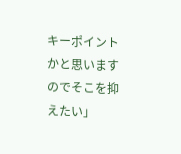キーポイントかと思いますのでそこを抑えたい」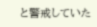と警戒していた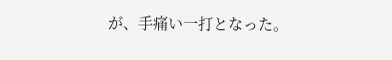が、手痛い一打となった。